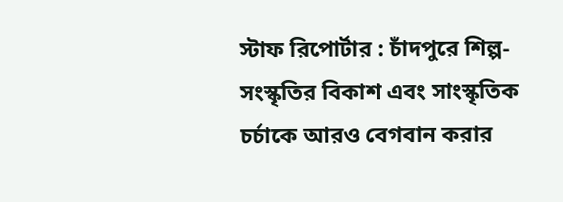স্টাফ রিপোর্টার : চাঁদপুরে শিল্প-সংস্কৃতির বিকাশ এবং সাংস্কৃতিক চর্চাকে আরও বেগবান করার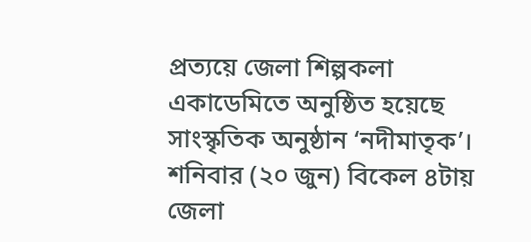প্রত্যয়ে জেলা শিল্পকলা একাডেমিতে অনুষ্ঠিত হয়েছে সাংস্কৃতিক অনুষ্ঠান ‘নদীমাতৃক’। শনিবার (২০ জুন) বিকেল ৪টায় জেলা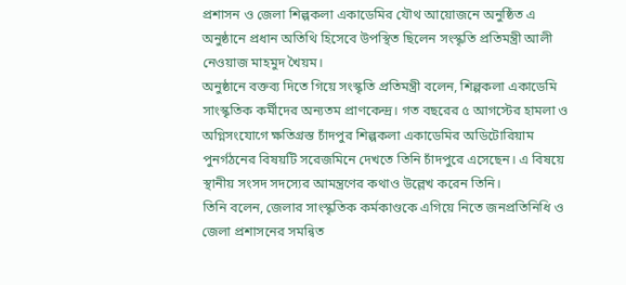প্রশাসন ও জেলা শিল্পকলা একাডেমির যৌথ আয়োজনে অনুষ্ঠিত এ অনুষ্ঠানে প্রধান অতিথি হিসেবে উপস্থিত ছিলেন সংস্কৃতি প্রতিমন্ত্রী আলী নেওয়াজ মাহমুদ খৈয়ম।
অনুষ্ঠানে বক্তব্য দিতে গিয়ে সংস্কৃতি প্রতিমন্ত্রী বলেন, শিল্পকলা একাডেমি সাংস্কৃতিক কর্মীদের অন্যতম প্রাণকেন্দ্র। গত বছরের ৫ আগস্টের হামলা ও অগ্নিসংযোগে ক্ষতিগ্রস্ত চাঁদপুর শিল্পকলা একাডেমির অডিটোরিয়াম পুনর্গঠনের বিষয়টি সরেজমিনে দেখতে তিনি চাঁদপুরে এসেছেন। এ বিষয়ে স্থানীয় সংসদ সদস্যের আমন্ত্রণের কথাও উল্লেখ করেন তিনি।
তিনি বলেন, জেলার সাংস্কৃতিক কর্মকাণ্ডকে এগিয়ে নিতে জনপ্রতিনিধি ও জেলা প্রশাসনের সমন্বিত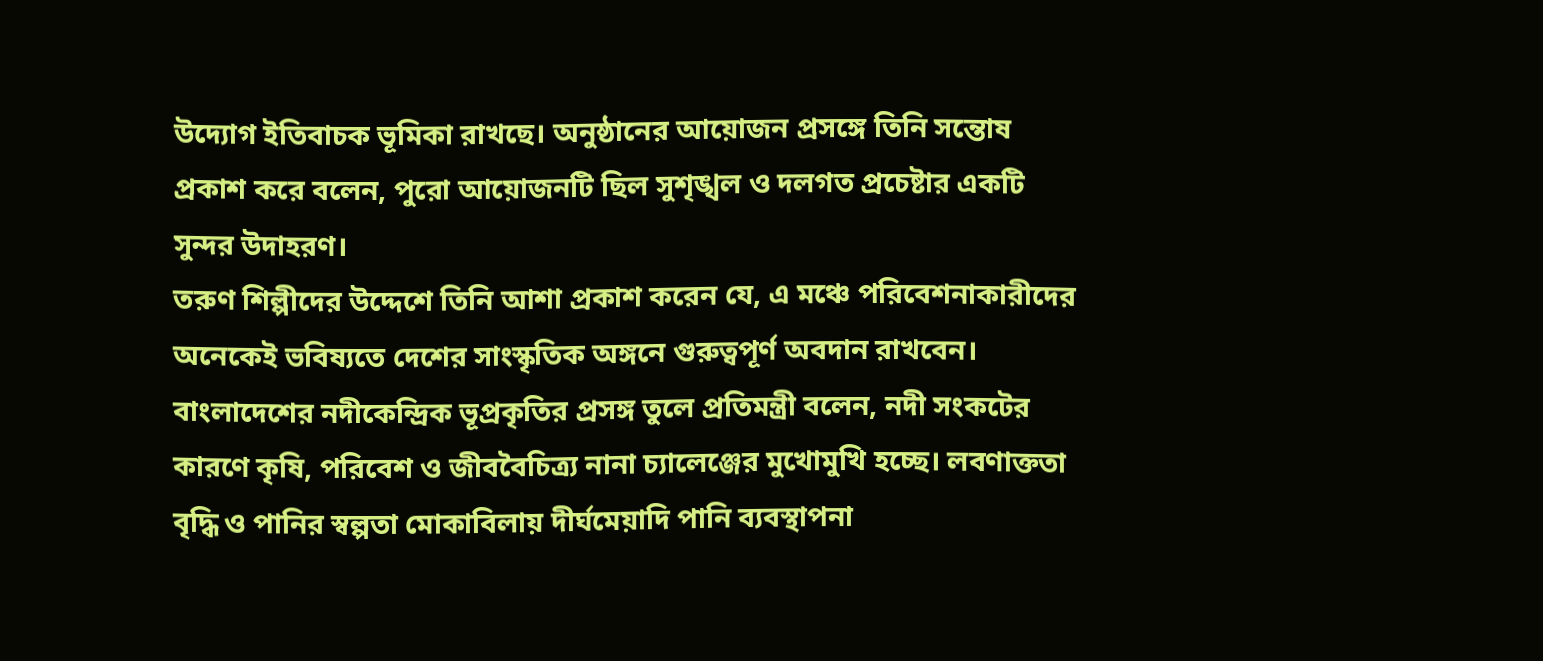উদ্যোগ ইতিবাচক ভূমিকা রাখছে। অনুষ্ঠানের আয়োজন প্রসঙ্গে তিনি সন্তোষ প্রকাশ করে বলেন, পুরো আয়োজনটি ছিল সুশৃঙ্খল ও দলগত প্রচেষ্টার একটি সুন্দর উদাহরণ।
তরুণ শিল্পীদের উদ্দেশে তিনি আশা প্রকাশ করেন যে, এ মঞ্চে পরিবেশনাকারীদের অনেকেই ভবিষ্যতে দেশের সাংস্কৃতিক অঙ্গনে গুরুত্বপূর্ণ অবদান রাখবেন।
বাংলাদেশের নদীকেন্দ্রিক ভূপ্রকৃতির প্রসঙ্গ তুলে প্রতিমন্ত্রী বলেন, নদী সংকটের কারণে কৃষি, পরিবেশ ও জীববৈচিত্র্য নানা চ্যালেঞ্জের মুখোমুখি হচ্ছে। লবণাক্ততা বৃদ্ধি ও পানির স্বল্পতা মোকাবিলায় দীর্ঘমেয়াদি পানি ব্যবস্থাপনা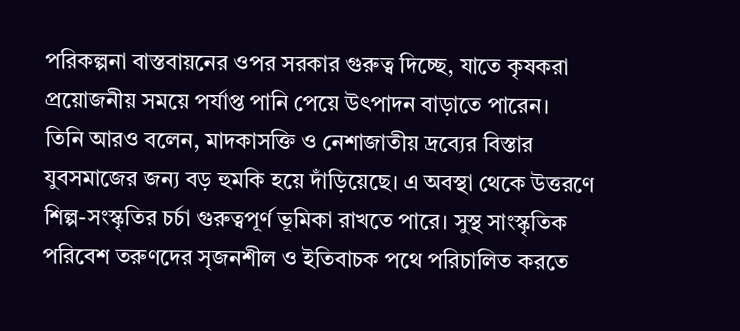পরিকল্পনা বাস্তবায়নের ওপর সরকার গুরুত্ব দিচ্ছে, যাতে কৃষকরা প্রয়োজনীয় সময়ে পর্যাপ্ত পানি পেয়ে উৎপাদন বাড়াতে পারেন।
তিনি আরও বলেন, মাদকাসক্তি ও নেশাজাতীয় দ্রব্যের বিস্তার যুবসমাজের জন্য বড় হুমকি হয়ে দাঁড়িয়েছে। এ অবস্থা থেকে উত্তরণে শিল্প-সংস্কৃতির চর্চা গুরুত্বপূর্ণ ভূমিকা রাখতে পারে। সুস্থ সাংস্কৃতিক পরিবেশ তরুণদের সৃজনশীল ও ইতিবাচক পথে পরিচালিত করতে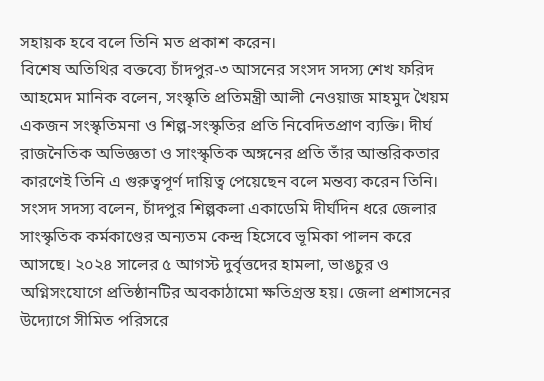সহায়ক হবে বলে তিনি মত প্রকাশ করেন।
বিশেষ অতিথির বক্তব্যে চাঁদপুর-৩ আসনের সংসদ সদস্য শেখ ফরিদ আহমেদ মানিক বলেন, সংস্কৃতি প্রতিমন্ত্রী আলী নেওয়াজ মাহমুদ খৈয়ম একজন সংস্কৃতিমনা ও শিল্প-সংস্কৃতির প্রতি নিবেদিতপ্রাণ ব্যক্তি। দীর্ঘ রাজনৈতিক অভিজ্ঞতা ও সাংস্কৃতিক অঙ্গনের প্রতি তাঁর আন্তরিকতার কারণেই তিনি এ গুরুত্বপূর্ণ দায়িত্ব পেয়েছেন বলে মন্তব্য করেন তিনি।
সংসদ সদস্য বলেন, চাঁদপুর শিল্পকলা একাডেমি দীর্ঘদিন ধরে জেলার সাংস্কৃতিক কর্মকাণ্ডের অন্যতম কেন্দ্র হিসেবে ভূমিকা পালন করে আসছে। ২০২৪ সালের ৫ আগস্ট দুর্বৃত্তদের হামলা, ভাঙচুর ও অগ্নিসংযোগে প্রতিষ্ঠানটির অবকাঠামো ক্ষতিগ্রস্ত হয়। জেলা প্রশাসনের উদ্যোগে সীমিত পরিসরে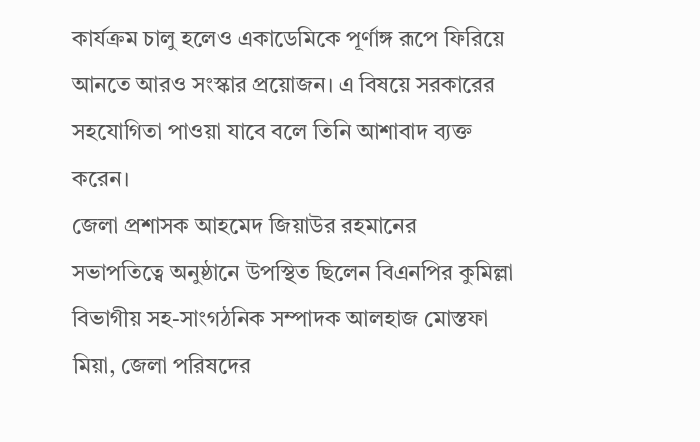কার্যক্রম চালু হলেও একাডেমিকে পূর্ণাঙ্গ রূপে ফিরিয়ে আনতে আরও সংস্কার প্রয়োজন। এ বিষয়ে সরকারের সহযোগিতা পাওয়া যাবে বলে তিনি আশাবাদ ব্যক্ত করেন।
জেলা প্রশাসক আহমেদ জিয়াউর রহমানের সভাপতিত্বে অনুষ্ঠানে উপস্থিত ছিলেন বিএনপির কুমিল্লা বিভাগীয় সহ-সাংগঠনিক সম্পাদক আলহাজ মোস্তফা মিয়া, জেলা পরিষদের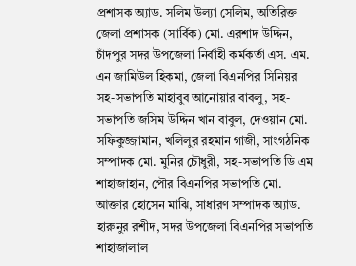প্রশাসক অ্যাড. সলিম উল্যা সেলিম, অতিরিক্ত জেলা প্রশাসক (সার্বিক) মো. এরশাদ উদ্দিন, চাঁদপুর সদর উপজেলা নির্বাহী কর্মকর্তা এস. এম. এন জামিউল হিকমা, জেলা বিএনপির সিনিয়র সহ-সভাপতি মাহাবুব আনোয়ার বাবলু, সহ-সভাপতি জসিম উদ্দিন খান বাবুল, দেওয়ান মো. সফিকুজ্জামান, খলিলুর রহমান গাজী, সাংগঠনিক সম্পাদক মো. মুনির চৌধুরী, সহ-সভাপতি ডি এম শাহাজাহান, পৌর বিএনপির সভাপতি মো. আক্তার হোসেন মাঝি, সাধারণ সম্পাদক অ্যাড. হারুনুর রশীদ, সদর উপজেলা বিএনপির সভাপতি শাহাজালাল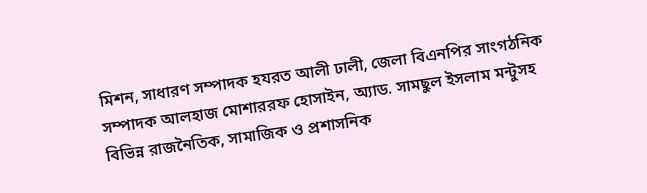মিশন, সাধারণ সম্পাদক হযরত আলী ঢালী, জেলা বিএনপির সাংগঠনিক সম্পাদক আলহাজ মোশাররফ হোসাইন, অ্যাড. সামছুল ইসলাম মন্টুসহ বিভিন্ন রাজনৈতিক, সামাজিক ও প্রশাসনিক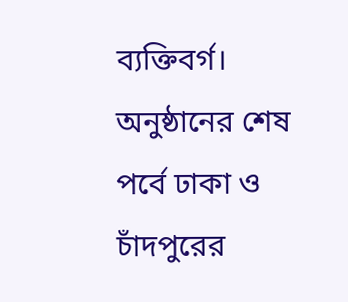ব্যক্তিবর্গ।
অনুষ্ঠানের শেষ পর্বে ঢাকা ও চাঁদপুরের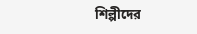শিল্পীদের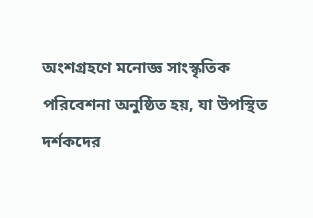অংশগ্রহণে মনোজ্ঞ সাংস্কৃতিক পরিবেশনা অনুষ্ঠিত হয়, যা উপস্থিত দর্শকদের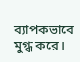ব্যাপকভাবে মুগ্ধ করে।